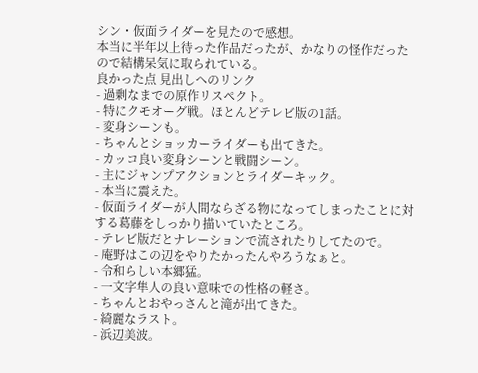シン・仮面ライダーを見たので感想。
本当に半年以上待った作品だったが、かなりの怪作だったので結構呆気に取られている。
良かった点 見出しへのリンク
- 過剰なまでの原作リスペクト。
- 特にクモオーグ戦。ほとんどテレビ版の1話。
- 変身シーンも。
- ちゃんとショッカーライダーも出てきた。
- カッコ良い変身シーンと戦闘シーン。
- 主にジャンプアクションとライダーキック。
- 本当に震えた。
- 仮面ライダーが人間ならざる物になってしまったことに対する葛藤をしっかり描いていたところ。
- テレビ版だとナレーションで流されたりしてたので。
- 庵野はこの辺をやりたかったんやろうなぁと。
- 令和らしい本郷猛。
- 一文字隼人の良い意味での性格の軽さ。
- ちゃんとおやっさんと滝が出てきた。
- 綺麗なラスト。
- 浜辺美波。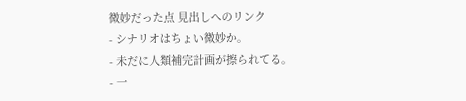微妙だった点 見出しへのリンク
- シナリオはちょい微妙か。
- 未だに人類補完計画が擦られてる。
- 一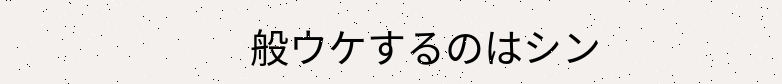般ウケするのはシン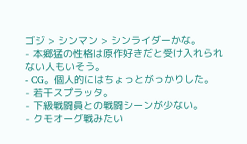ゴジ > シンマン > シンライダーかな。
- 本郷猛の性格は原作好きだと受け入れられない人もいそう。
- CG。個人的にはちょっとがっかりした。
- 若干スプラッタ。
- 下級戦闘員との戦闘シーンが少ない。
- クモオーグ戦みたい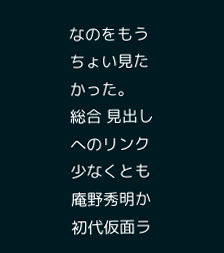なのをもうちょい見たかった。
総合 見出しへのリンク
少なくとも庵野秀明か初代仮面ラ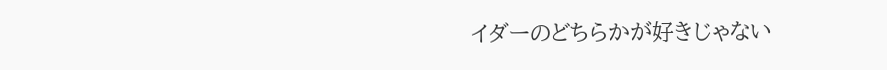イダーのどちらかが好きじゃない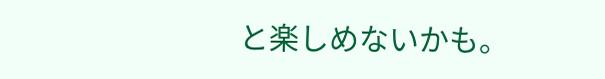と楽しめないかも。